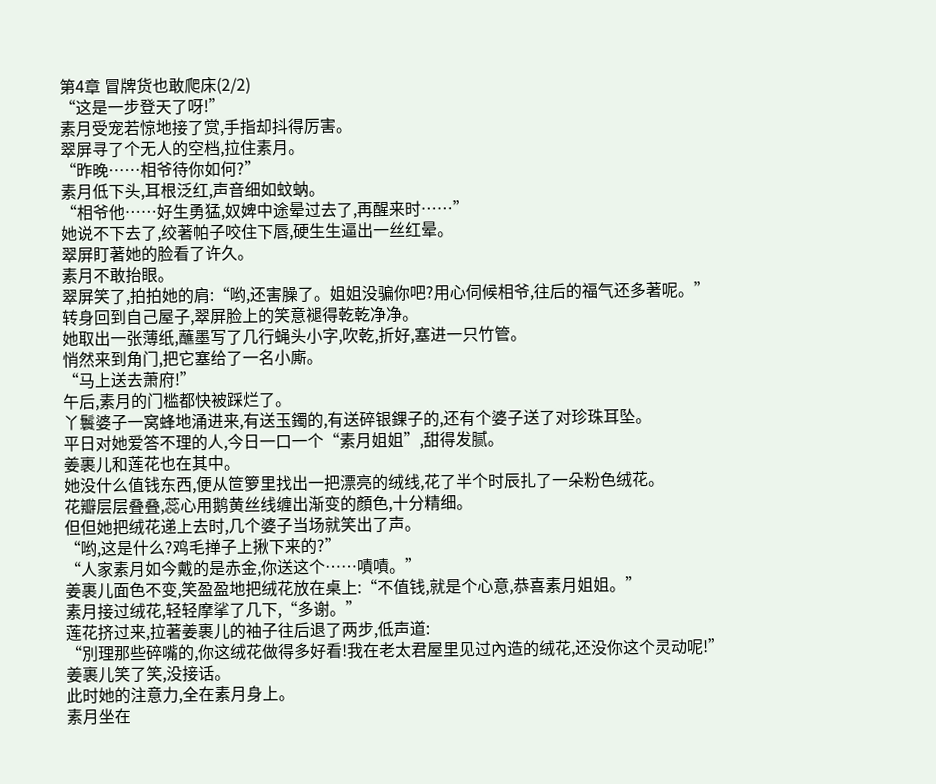第4章 冒牌货也敢爬床(2/2)
“这是一步登天了呀!”
素月受宠若惊地接了赏,手指却抖得厉害。
翠屏寻了个无人的空档,拉住素月。
“昨晚……相爷待你如何?”
素月低下头,耳根泛红,声音细如蚊蚋。
“相爷他……好生勇猛,奴婢中途晕过去了,再醒来时……”
她说不下去了,绞著帕子咬住下唇,硬生生逼出一丝红晕。
翠屏盯著她的脸看了许久。
素月不敢抬眼。
翠屏笑了,拍拍她的肩:“哟,还害臊了。姐姐没骗你吧?用心伺候相爷,往后的福气还多著呢。”
转身回到自己屋子,翠屏脸上的笑意褪得乾乾净净。
她取出一张薄纸,蘸墨写了几行蝇头小字,吹乾,折好,塞进一只竹管。
悄然来到角门,把它塞给了一名小廝。
“马上送去萧府!”
午后,素月的门槛都快被踩烂了。
丫鬟婆子一窝蜂地涌进来,有送玉鐲的,有送碎银錁子的,还有个婆子送了对珍珠耳坠。
平日对她爱答不理的人,今日一口一个“素月姐姐”,甜得发腻。
姜裹儿和莲花也在其中。
她没什么值钱东西,便从笸箩里找出一把漂亮的绒线,花了半个时辰扎了一朵粉色绒花。
花瓣层层叠叠,蕊心用鹅黄丝线缠出渐变的顏色,十分精细。
但但她把绒花递上去时,几个婆子当场就笑出了声。
“哟,这是什么?鸡毛掸子上揪下来的?”
“人家素月如今戴的是赤金,你送这个……嘖嘖。”
姜裹儿面色不变,笑盈盈地把绒花放在桌上:“不值钱,就是个心意,恭喜素月姐姐。”
素月接过绒花,轻轻摩挲了几下,“多谢。”
莲花挤过来,拉著姜裹儿的袖子往后退了两步,低声道:
“別理那些碎嘴的,你这绒花做得多好看!我在老太君屋里见过內造的绒花,还没你这个灵动呢!”
姜裹儿笑了笑,没接话。
此时她的注意力,全在素月身上。
素月坐在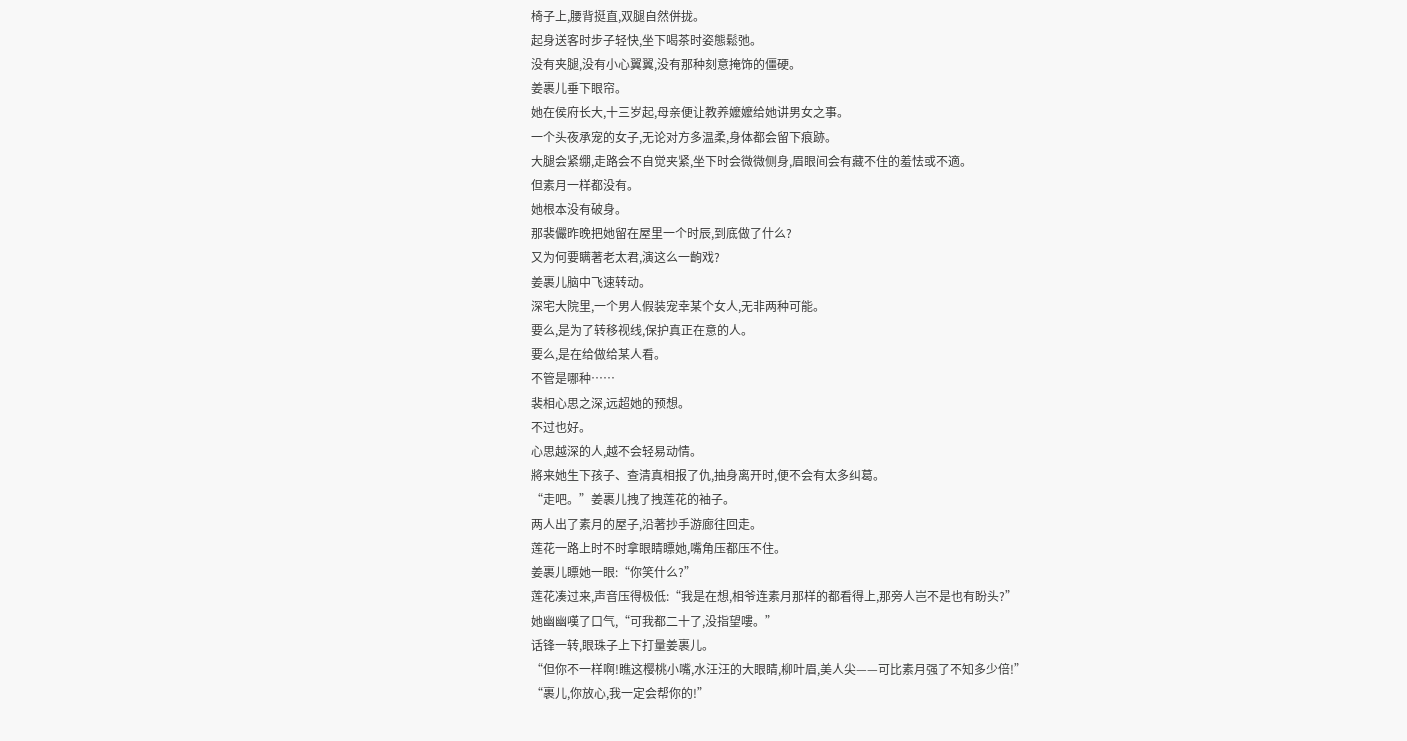椅子上,腰背挺直,双腿自然併拢。
起身送客时步子轻快,坐下喝茶时姿態鬆弛。
没有夹腿,没有小心翼翼,没有那种刻意掩饰的僵硬。
姜裹儿垂下眼帘。
她在侯府长大,十三岁起,母亲便让教养嬤嬤给她讲男女之事。
一个头夜承宠的女子,无论对方多温柔,身体都会留下痕跡。
大腿会紧绷,走路会不自觉夹紧,坐下时会微微侧身,眉眼间会有藏不住的羞怯或不適。
但素月一样都没有。
她根本没有破身。
那裴儼昨晚把她留在屋里一个时辰,到底做了什么?
又为何要瞒著老太君,演这么一齣戏?
姜裹儿脑中飞速转动。
深宅大院里,一个男人假装宠幸某个女人,无非两种可能。
要么,是为了转移视线,保护真正在意的人。
要么,是在给做给某人看。
不管是哪种……
裴相心思之深,远超她的预想。
不过也好。
心思越深的人,越不会轻易动情。
將来她生下孩子、查清真相报了仇,抽身离开时,便不会有太多纠葛。
“走吧。”姜裹儿拽了拽莲花的袖子。
两人出了素月的屋子,沿著抄手游廊往回走。
莲花一路上时不时拿眼睛瞟她,嘴角压都压不住。
姜裹儿瞟她一眼:“你笑什么?”
莲花凑过来,声音压得极低:“我是在想,相爷连素月那样的都看得上,那旁人岂不是也有盼头?”
她幽幽嘆了口气,“可我都二十了,没指望嘍。”
话锋一转,眼珠子上下打量姜裹儿。
“但你不一样啊!瞧这樱桃小嘴,水汪汪的大眼睛,柳叶眉,美人尖——可比素月强了不知多少倍!”
“裹儿,你放心,我一定会帮你的!”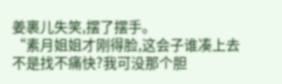姜裹儿失笑,摆了摆手。
“素月姐姐才刚得脸,这会子谁凑上去不是找不痛快?我可没那个胆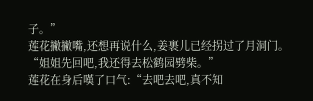子。”
莲花撇撇嘴,还想再说什么,姜裹儿已经拐过了月洞门。
“姐姐先回吧,我还得去松鹤园劈柴。”
莲花在身后嘆了口气:“去吧去吧,真不知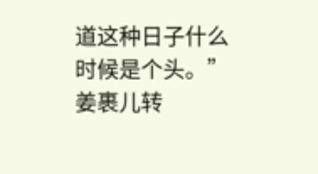道这种日子什么时候是个头。”
姜裹儿转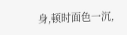身,顿时面色一沉,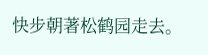快步朝著松鹤园走去。